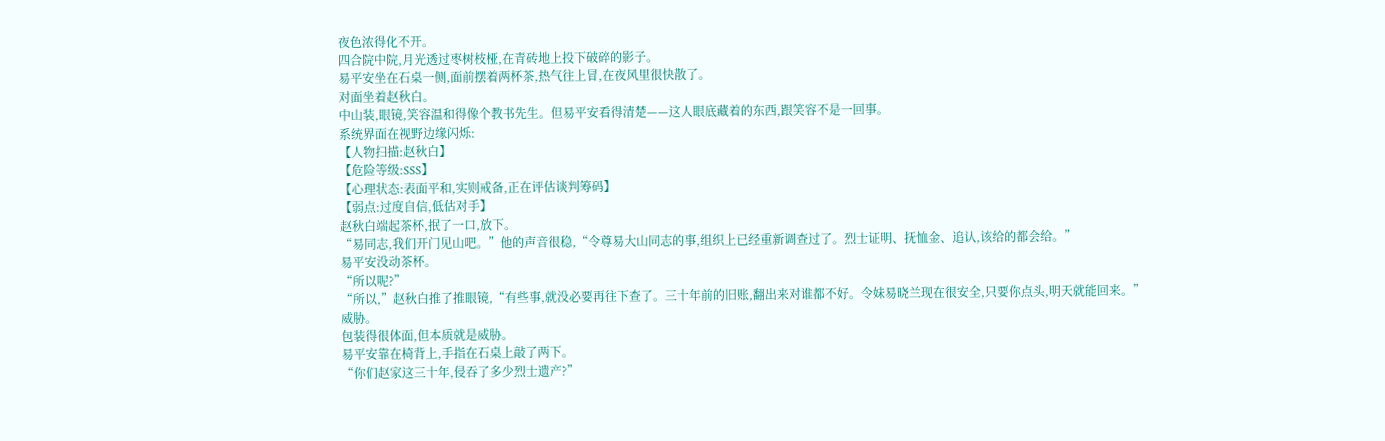夜色浓得化不开。
四合院中院,月光透过枣树枝桠,在青砖地上投下破碎的影子。
易平安坐在石桌一侧,面前摆着两杯茶,热气往上冒,在夜风里很快散了。
对面坐着赵秋白。
中山装,眼镜,笑容温和得像个教书先生。但易平安看得清楚——这人眼底藏着的东西,跟笑容不是一回事。
系统界面在视野边缘闪烁:
【人物扫描:赵秋白】
【危险等级:SSS】
【心理状态:表面平和,实则戒备,正在评估谈判筹码】
【弱点:过度自信,低估对手】
赵秋白端起茶杯,抿了一口,放下。
“易同志,我们开门见山吧。”他的声音很稳,“令尊易大山同志的事,组织上已经重新调查过了。烈士证明、抚恤金、追认,该给的都会给。”
易平安没动茶杯。
“所以呢?”
“所以,”赵秋白推了推眼镜,“有些事,就没必要再往下查了。三十年前的旧账,翻出来对谁都不好。令妹易晓兰现在很安全,只要你点头,明天就能回来。”
威胁。
包装得很体面,但本质就是威胁。
易平安靠在椅背上,手指在石桌上敲了两下。
“你们赵家这三十年,侵吞了多少烈士遗产?”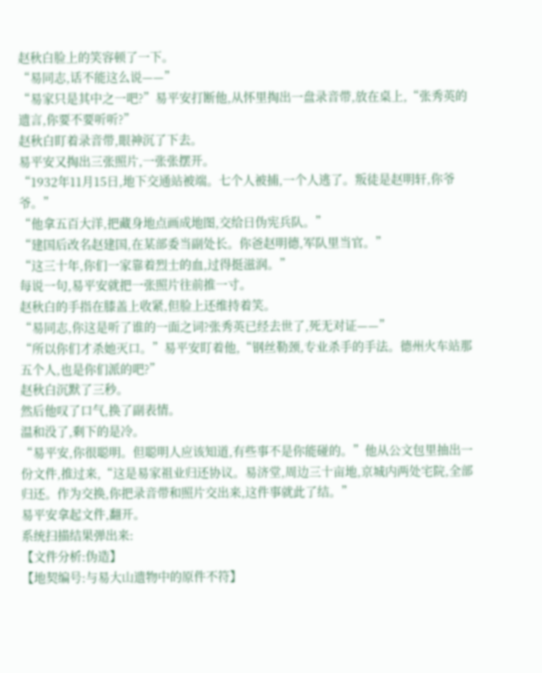赵秋白脸上的笑容顿了一下。
“易同志,话不能这么说——”
“易家只是其中之一吧?”易平安打断他,从怀里掏出一盘录音带,放在桌上,“张秀英的遗言,你要不要听听?”
赵秋白盯着录音带,眼神沉了下去。
易平安又掏出三张照片,一张张摆开。
“1932年11月15日,地下交通站被端。七个人被捕,一个人逃了。叛徒是赵明轩,你爷爷。”
“他拿五百大洋,把藏身地点画成地图,交给日伪宪兵队。”
“建国后改名赵建国,在某部委当副处长。你爸赵明德,军队里当官。”
“这三十年,你们一家靠着烈士的血,过得挺滋润。”
每说一句,易平安就把一张照片往前推一寸。
赵秋白的手指在膝盖上收紧,但脸上还维持着笑。
“易同志,你这是听了谁的一面之词?张秀英已经去世了,死无对证——”
“所以你们才杀她灭口。”易平安盯着他,“钢丝勒颈,专业杀手的手法。德州火车站那五个人,也是你们派的吧?”
赵秋白沉默了三秒。
然后他叹了口气,换了副表情。
温和没了,剩下的是冷。
“易平安,你很聪明。但聪明人应该知道,有些事不是你能碰的。”他从公文包里抽出一份文件,推过来,“这是易家祖业归还协议。易济堂,周边三十亩地,京城内两处宅院,全部归还。作为交换,你把录音带和照片交出来,这件事就此了结。”
易平安拿起文件,翻开。
系统扫描结果弹出来:
【文件分析:伪造】
【地契编号:与易大山遗物中的原件不符】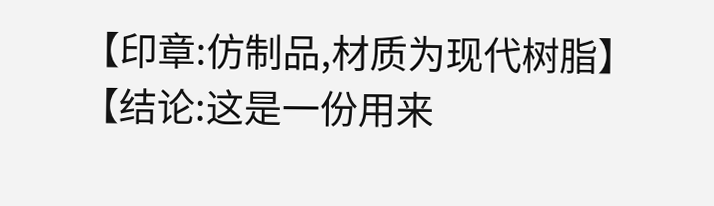【印章:仿制品,材质为现代树脂】
【结论:这是一份用来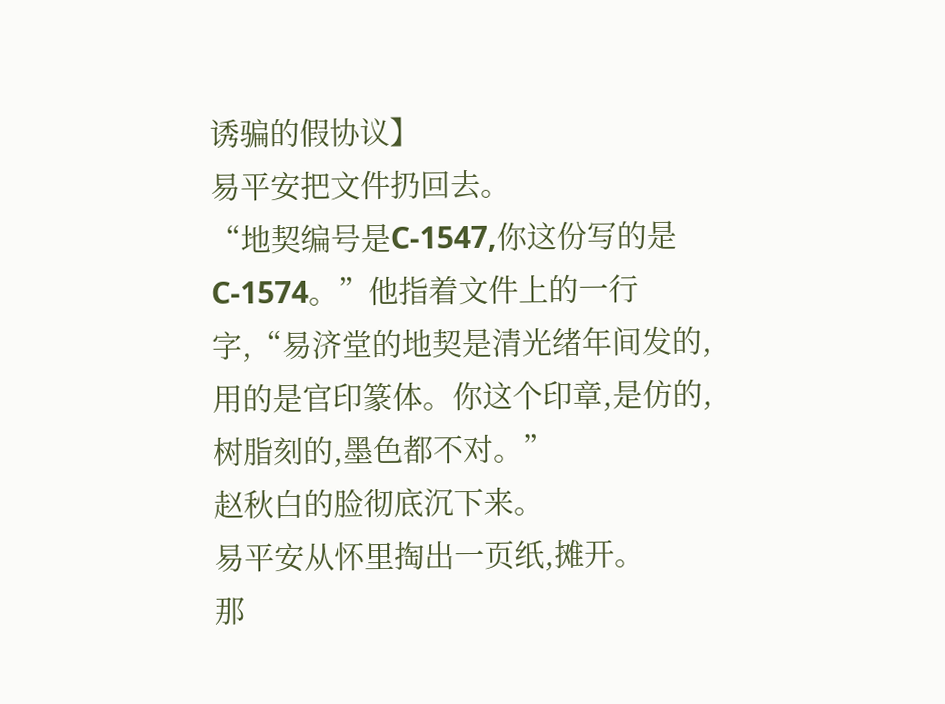诱骗的假协议】
易平安把文件扔回去。
“地契编号是C-1547,你这份写的是C-1574。”他指着文件上的一行字,“易济堂的地契是清光绪年间发的,用的是官印篆体。你这个印章,是仿的,树脂刻的,墨色都不对。”
赵秋白的脸彻底沉下来。
易平安从怀里掏出一页纸,摊开。
那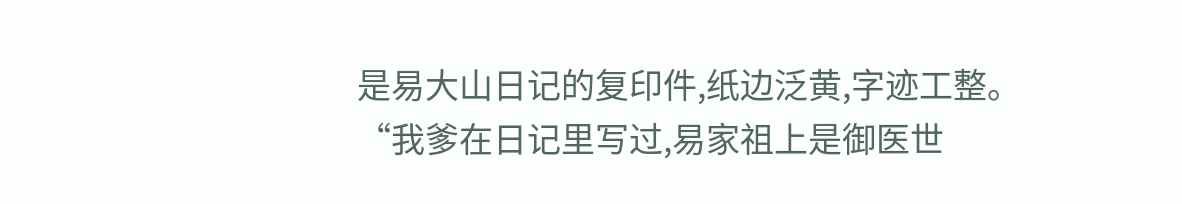是易大山日记的复印件,纸边泛黄,字迹工整。
“我爹在日记里写过,易家祖上是御医世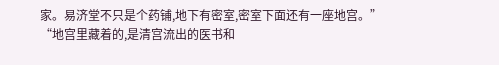家。易济堂不只是个药铺,地下有密室,密室下面还有一座地宫。”
“地宫里藏着的,是清宫流出的医书和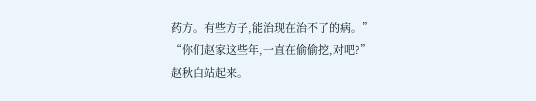药方。有些方子,能治现在治不了的病。”
“你们赵家这些年,一直在偷偷挖,对吧?”
赵秋白站起来。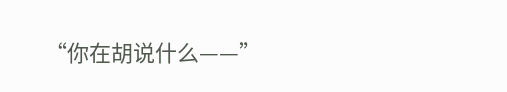“你在胡说什么——”